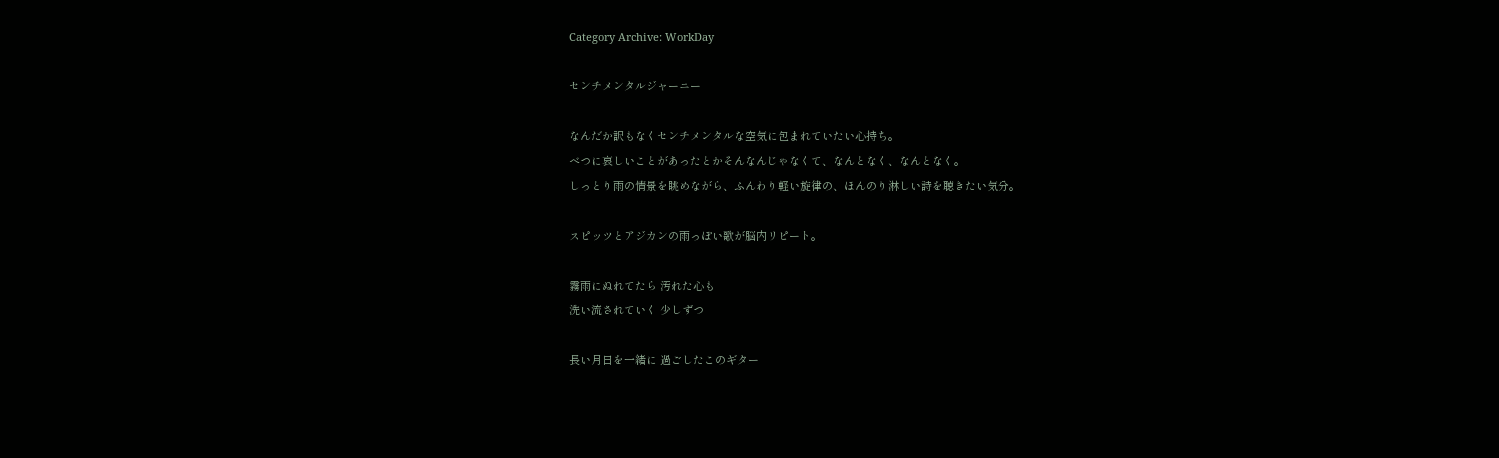Category Archive: WorkDay

センチメンタルジャーニー

なんだか訳もなくセンチメンタルな空気に包まれていたい心持ち。
べつに哀しいことがあったとかそんなんじゃなくて、なんとなく、なんとなく。
しっとり雨の情景を眺めながら、ふんわり軽い旋律の、ほんのり淋しい詩を聴きたい気分。

スピッツとアジカンの雨っぽい歌が脳内リピート。

霧雨にぬれてたら 汚れた心も
洗い流されていく 少しずつ

長い月日を一緒に 過ごしたこのギター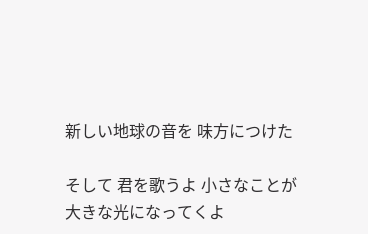新しい地球の音を 味方につけた

そして 君を歌うよ 小さなことが
大きな光になってくよ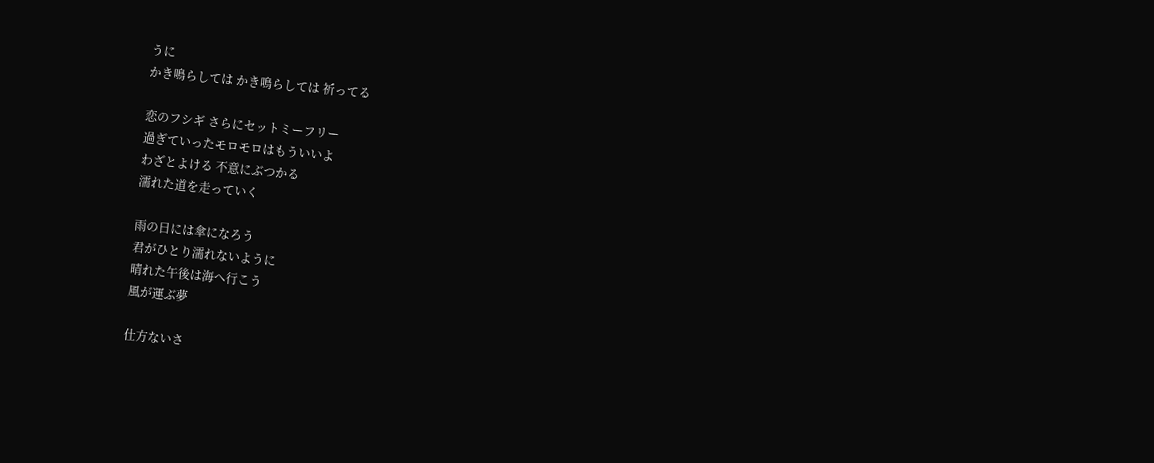うに
かき鳴らしては かき鳴らしては 祈ってる

恋のフシギ さらにセットミーフリー
過ぎていったモロモロはもういいよ
わざとよける 不意にぶつかる
濡れた道を走っていく

雨の日には傘になろう
君がひとり濡れないように
晴れた午後は海へ行こう
風が運ぶ夢

仕方ないさ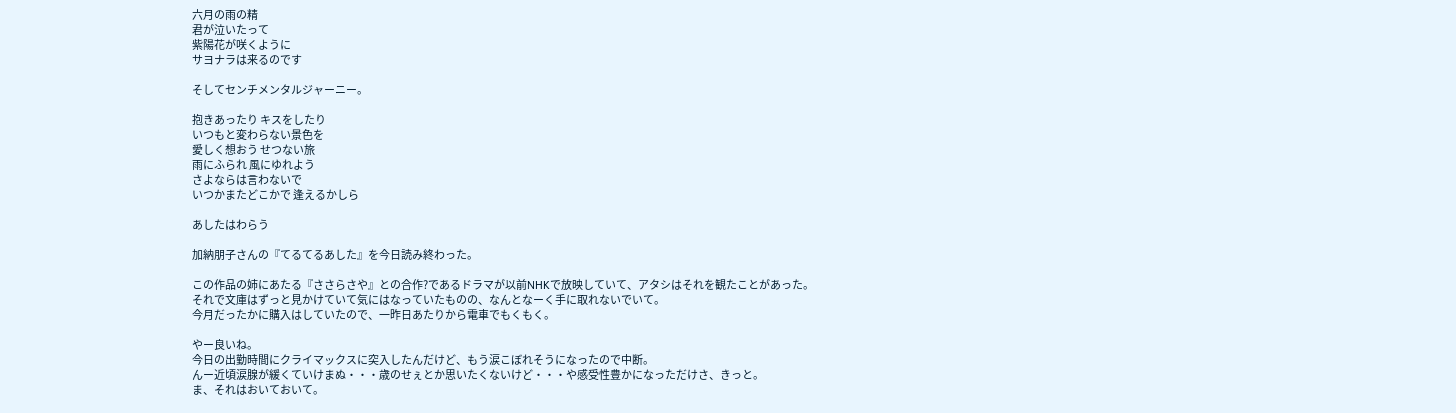六月の雨の精
君が泣いたって
紫陽花が咲くように
サヨナラは来るのです

そしてセンチメンタルジャーニー。

抱きあったり キスをしたり
いつもと変わらない景色を
愛しく想おう せつない旅
雨にふられ 風にゆれよう
さよならは言わないで
いつかまたどこかで 逢えるかしら

あしたはわらう

加納朋子さんの『てるてるあした』を今日読み終わった。

この作品の姉にあたる『ささらさや』との合作?であるドラマが以前NHKで放映していて、アタシはそれを観たことがあった。
それで文庫はずっと見かけていて気にはなっていたものの、なんとなーく手に取れないでいて。
今月だったかに購入はしていたので、一昨日あたりから電車でもくもく。

やー良いね。
今日の出勤時間にクライマックスに突入したんだけど、もう涙こぼれそうになったので中断。
んー近頃涙腺が緩くていけまぬ・・・歳のせぇとか思いたくないけど・・・や感受性豊かになっただけさ、きっと。
ま、それはおいておいて。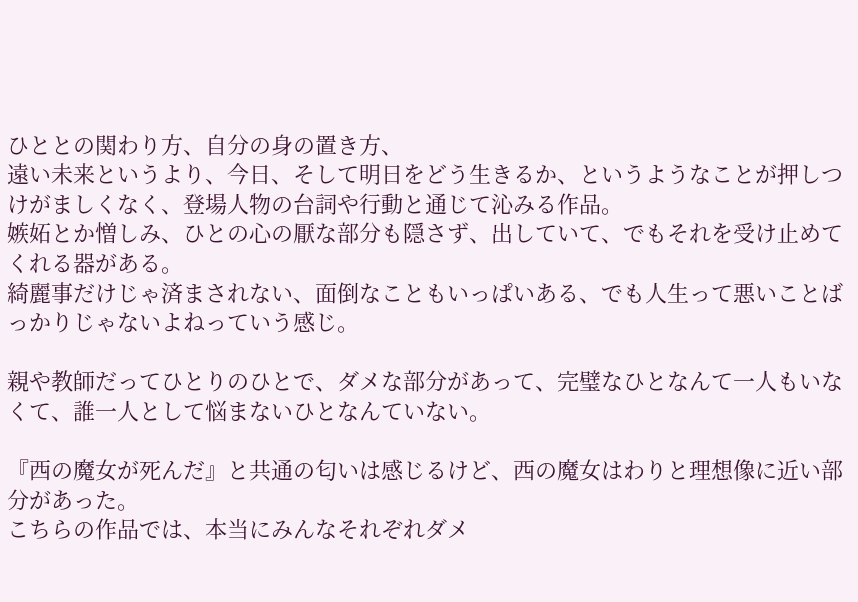ひととの関わり方、自分の身の置き方、
遠い未来というより、今日、そして明日をどう生きるか、というようなことが押しつけがましくなく、登場人物の台詞や行動と通じて沁みる作品。
嫉妬とか憎しみ、ひとの心の厭な部分も隠さず、出していて、でもそれを受け止めてくれる器がある。
綺麗事だけじゃ済まされない、面倒なこともいっぱいある、でも人生って悪いことばっかりじゃないよねっていう感じ。

親や教師だってひとりのひとで、ダメな部分があって、完璧なひとなんて一人もいなくて、誰一人として悩まないひとなんていない。

『西の魔女が死んだ』と共通の匂いは感じるけど、西の魔女はわりと理想像に近い部分があった。
こちらの作品では、本当にみんなそれぞれダメ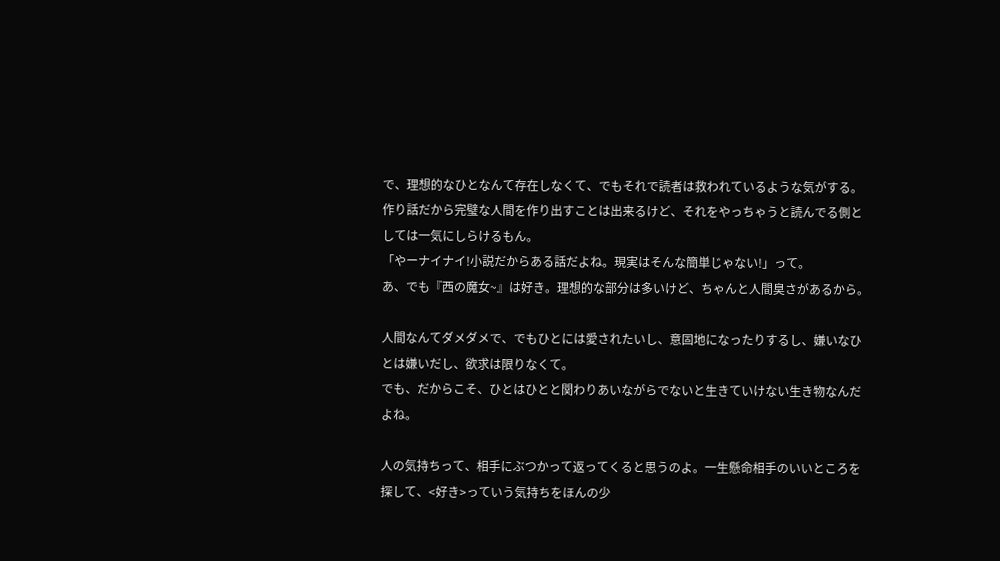で、理想的なひとなんて存在しなくて、でもそれで読者は救われているような気がする。
作り話だから完璧な人間を作り出すことは出来るけど、それをやっちゃうと読んでる側としては一気にしらけるもん。
「やーナイナイ!小説だからある話だよね。現実はそんな簡単じゃない!」って。
あ、でも『西の魔女~』は好き。理想的な部分は多いけど、ちゃんと人間臭さがあるから。

人間なんてダメダメで、でもひとには愛されたいし、意固地になったりするし、嫌いなひとは嫌いだし、欲求は限りなくて。
でも、だからこそ、ひとはひとと関わりあいながらでないと生きていけない生き物なんだよね。

人の気持ちって、相手にぶつかって返ってくると思うのよ。一生懸命相手のいいところを探して、<好き>っていう気持ちをほんの少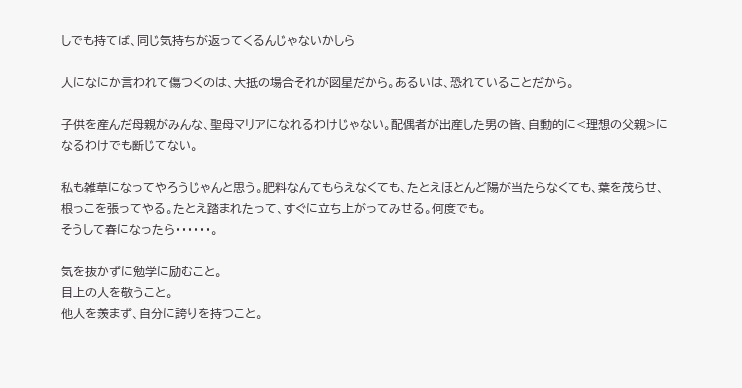しでも持てば、同じ気持ちが返ってくるんじゃないかしら

人になにか言われて傷つくのは、大抵の場合それが図星だから。あるいは、恐れていることだから。

子供を産んだ母親がみんな、聖母マリアになれるわけじゃない。配偶者が出産した男の皆、自動的に<理想の父親>になるわけでも断じてない。

私も雑草になってやろうじゃんと思う。肥料なんてもらえなくても、たとえほとんど陽が当たらなくても、葉を茂らせ、根っこを張ってやる。たとえ踏まれたって、すぐに立ち上がってみせる。何度でも。
そうして春になったら・・・・・・。

気を抜かずに勉学に励むこと。
目上の人を敬うこと。
他人を羨まず、自分に誇りを持つこと。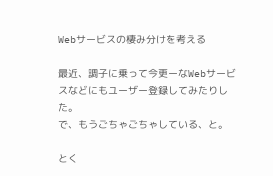Webサービスの棲み分けを考える

最近、調子に乗って今更ーなWebサービスなどにもユーザー登録してみたりした。
で、もうごちゃごちゃしている、と。

とく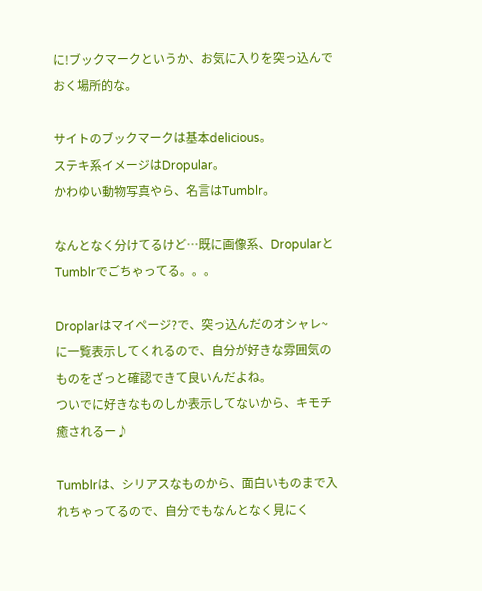に!ブックマークというか、お気に入りを突っ込んでおく場所的な。

サイトのブックマークは基本delicious。
ステキ系イメージはDropular。
かわゆい動物写真やら、名言はTumblr。

なんとなく分けてるけど…既に画像系、DropularとTumblrでごちゃってる。。。

Droplarはマイページ?で、突っ込んだのオシャレ~に一覧表示してくれるので、自分が好きな雰囲気のものをざっと確認できて良いんだよね。
ついでに好きなものしか表示してないから、キモチ癒されるー♪

Tumblrは、シリアスなものから、面白いものまで入れちゃってるので、自分でもなんとなく見にく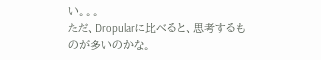い。。。
ただ、Dropularに比べると、思考するものが多いのかな。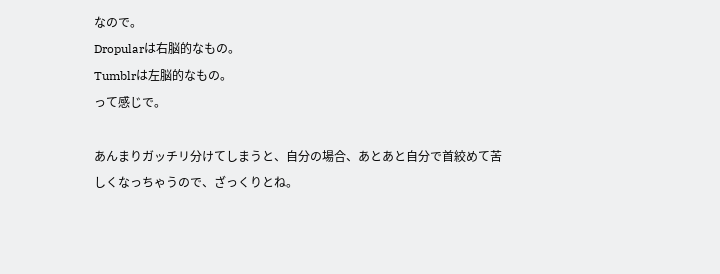なので。
Dropularは右脳的なもの。
Tumblrは左脳的なもの。
って感じで。

あんまりガッチリ分けてしまうと、自分の場合、あとあと自分で首絞めて苦しくなっちゃうので、ざっくりとね。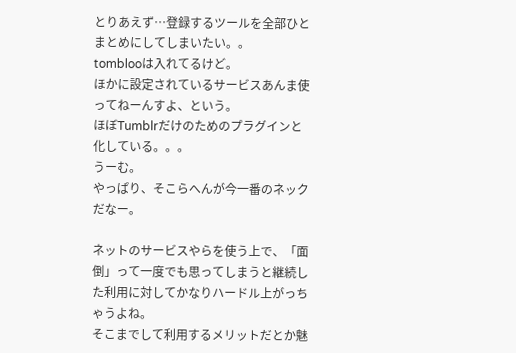とりあえず…登録するツールを全部ひとまとめにしてしまいたい。。
tomblooは入れてるけど。
ほかに設定されているサービスあんま使ってねーんすよ、という。
ほぼTumblrだけのためのプラグインと化している。。。
うーむ。
やっぱり、そこらへんが今一番のネックだなー。

ネットのサービスやらを使う上で、「面倒」って一度でも思ってしまうと継続した利用に対してかなりハードル上がっちゃうよね。
そこまでして利用するメリットだとか魅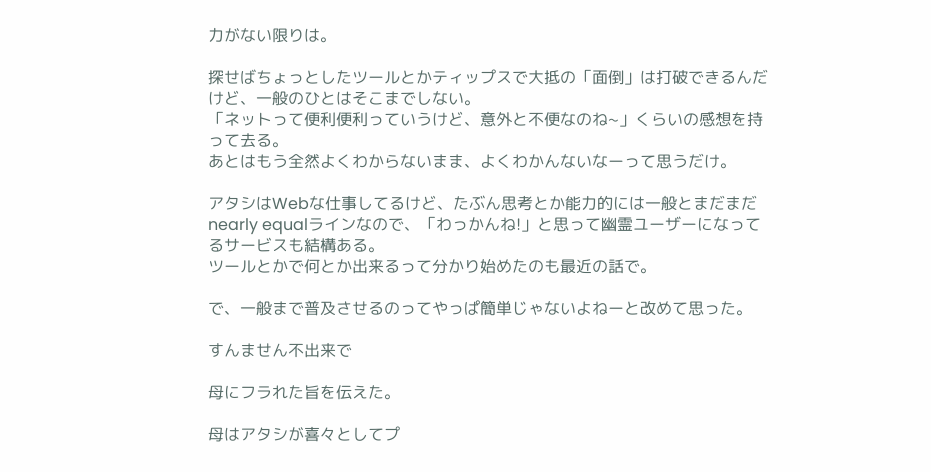力がない限りは。

探せばちょっとしたツールとかティップスで大抵の「面倒」は打破できるんだけど、一般のひとはそこまでしない。
「ネットって便利便利っていうけど、意外と不便なのね~」くらいの感想を持って去る。
あとはもう全然よくわからないまま、よくわかんないなーって思うだけ。

アタシはWebな仕事してるけど、たぶん思考とか能力的には一般とまだまだnearly equalラインなので、「わっかんね!」と思って幽霊ユーザーになってるサービスも結構ある。
ツールとかで何とか出来るって分かり始めたのも最近の話で。

で、一般まで普及させるのってやっぱ簡単じゃないよねーと改めて思った。

すんません不出来で

母にフラれた旨を伝えた。

母はアタシが喜々としてプ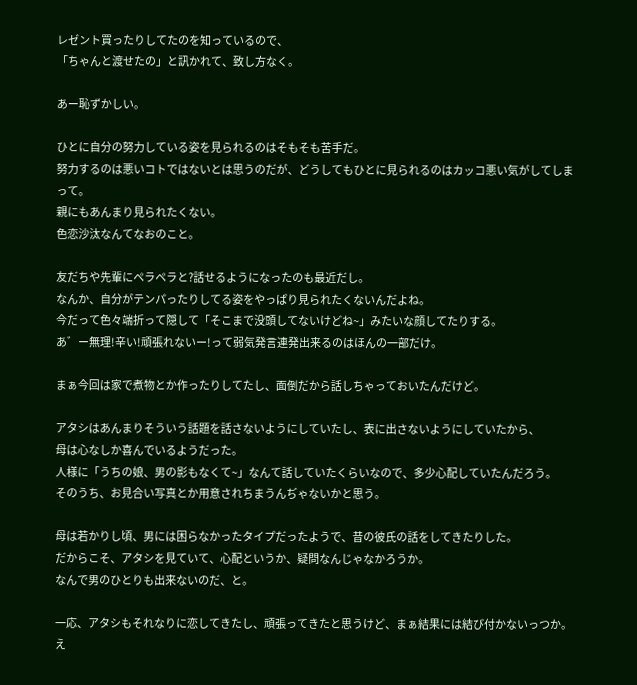レゼント買ったりしてたのを知っているので、
「ちゃんと渡せたの」と訊かれて、致し方なく。

あー恥ずかしい。

ひとに自分の努力している姿を見られるのはそもそも苦手だ。
努力するのは悪いコトではないとは思うのだが、どうしてもひとに見られるのはカッコ悪い気がしてしまって。
親にもあんまり見られたくない。
色恋沙汰なんてなおのこと。

友だちや先輩にペラペラと?話せるようになったのも最近だし。
なんか、自分がテンパったりしてる姿をやっぱり見られたくないんだよね。
今だって色々端折って隠して「そこまで没頭してないけどね~」みたいな顔してたりする。
あ゛ー無理!辛い!頑張れないー!って弱気発言連発出来るのはほんの一部だけ。

まぁ今回は家で煮物とか作ったりしてたし、面倒だから話しちゃっておいたんだけど。

アタシはあんまりそういう話題を話さないようにしていたし、表に出さないようにしていたから、
母は心なしか喜んでいるようだった。
人様に「うちの娘、男の影もなくて~」なんて話していたくらいなので、多少心配していたんだろう。
そのうち、お見合い写真とか用意されちまうんぢゃないかと思う。

母は若かりし頃、男には困らなかったタイプだったようで、昔の彼氏の話をしてきたりした。
だからこそ、アタシを見ていて、心配というか、疑問なんじゃなかろうか。
なんで男のひとりも出来ないのだ、と。

一応、アタシもそれなりに恋してきたし、頑張ってきたと思うけど、まぁ結果には結び付かないっつか。
え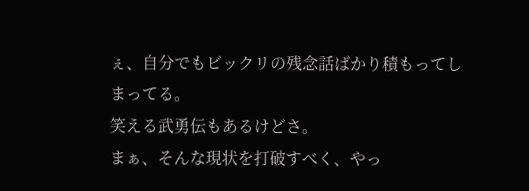ぇ、自分でもビックリの残念話ばかり積もってしまってる。
笑える武勇伝もあるけどさ。
まぁ、そんな現状を打破すべく、やっ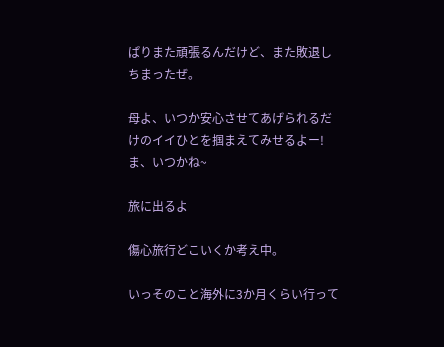ぱりまた頑張るんだけど、また敗退しちまったぜ。

母よ、いつか安心させてあげられるだけのイイひとを掴まえてみせるよー!
ま、いつかね~

旅に出るよ

傷心旅行どこいくか考え中。

いっそのこと海外に3か月くらい行って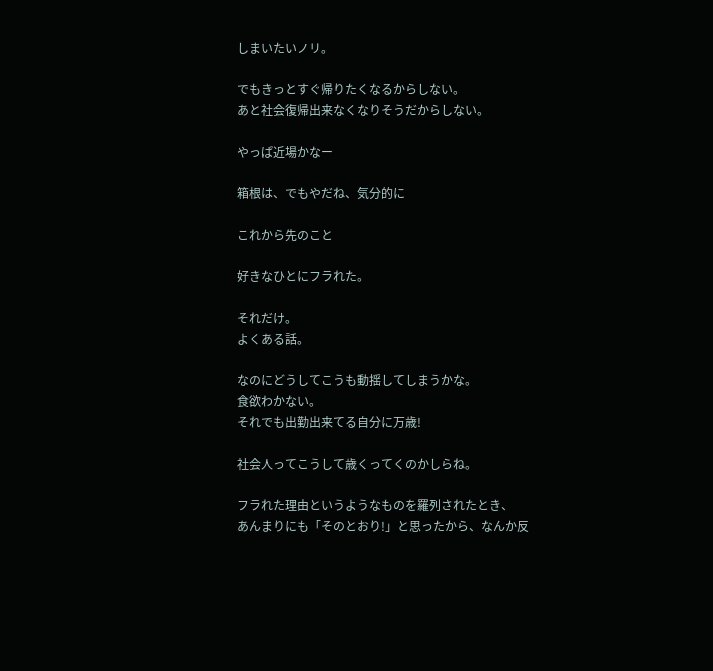しまいたいノリ。

でもきっとすぐ帰りたくなるからしない。
あと社会復帰出来なくなりそうだからしない。

やっぱ近場かなー

箱根は、でもやだね、気分的に

これから先のこと

好きなひとにフラれた。

それだけ。
よくある話。

なのにどうしてこうも動揺してしまうかな。
食欲わかない。
それでも出勤出来てる自分に万歳!

社会人ってこうして歳くってくのかしらね。

フラれた理由というようなものを羅列されたとき、
あんまりにも「そのとおり!」と思ったから、なんか反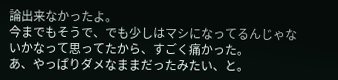論出来なかったよ。
今までもそうで、でも少しはマシになってるんじゃないかなって思ってたから、すごく痛かった。
あ、やっぱりダメなままだったみたい、と。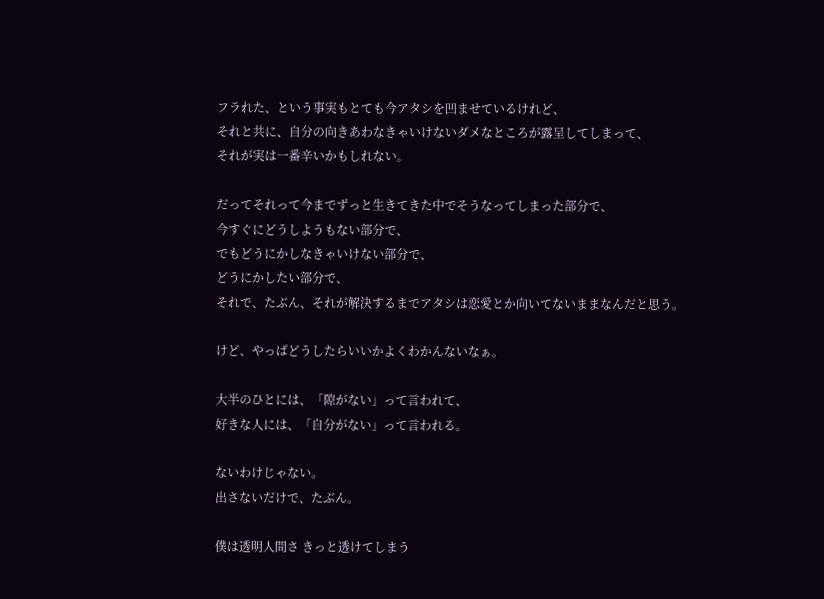フラれた、という事実もとても今アタシを凹ませているけれど、
それと共に、自分の向きあわなきゃいけないダメなところが露呈してしまって、
それが実は一番辛いかもしれない。

だってそれって今までずっと生きてきた中でそうなってしまった部分で、
今すぐにどうしようもない部分で、
でもどうにかしなきゃいけない部分で、
どうにかしたい部分で、
それで、たぶん、それが解決するまでアタシは恋愛とか向いてないままなんだと思う。

けど、やっぱどうしたらいいかよくわかんないなぁ。

大半のひとには、「隙がない」って言われて、
好きな人には、「自分がない」って言われる。

ないわけじゃない。
出さないだけで、たぶん。

僕は透明人間さ きっと透けてしまう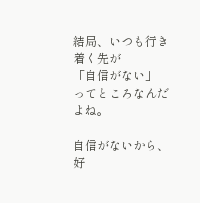結局、いつも行き着く先が
「自信がない」
ってところなんだよね。

自信がないから、好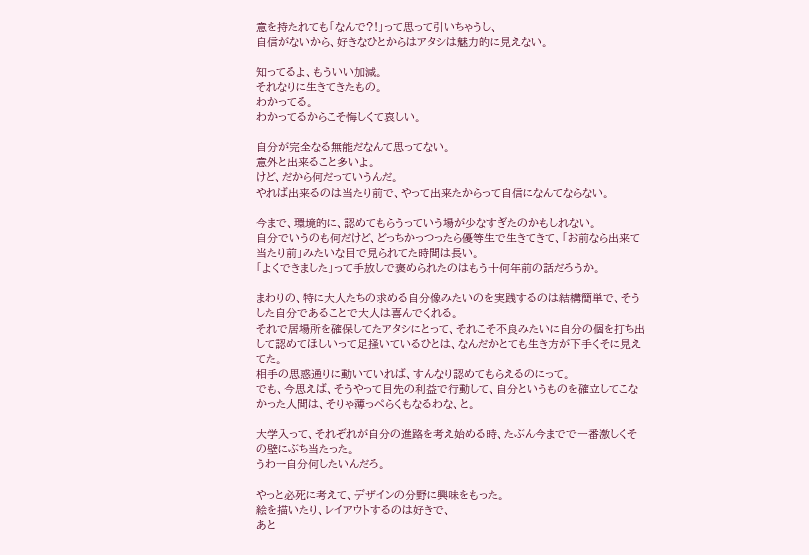意を持たれても「なんで?!」って思って引いちゃうし、
自信がないから、好きなひとからはアタシは魅力的に見えない。

知ってるよ、もういい加減。
それなりに生きてきたもの。
わかってる。
わかってるからこそ悔しくて哀しい。

自分が完全なる無能だなんて思ってない。
意外と出来ること多いよ。
けど、だから何だっていうんだ。
やれば出来るのは当たり前で、やって出来たからって自信になんてならない。

今まで、環境的に、認めてもらうっていう場が少なすぎたのかもしれない。
自分でいうのも何だけど、どっちかっつったら優等生で生きてきて、「お前なら出来て当たり前」みたいな目で見られてた時間は長い。
「よくできました」って手放しで褒められたのはもう十何年前の話だろうか。

まわりの、特に大人たちの求める自分像みたいのを実践するのは結構簡単で、そうした自分であることで大人は喜んでくれる。
それで居場所を確保してたアタシにとって、それこそ不良みたいに自分の個を打ち出して認めてほしいって足掻いているひとは、なんだかとても生き方が下手くそに見えてた。
相手の思惑通りに動いていれば、すんなり認めてもらえるのにって。
でも、今思えば、そうやって目先の利益で行動して、自分というものを確立してこなかった人間は、そりゃ薄っぺらくもなるわな、と。

大学入って、それぞれが自分の進路を考え始める時、たぶん今までで一番激しくその壁にぶち当たった。
うわー自分何したいんだろ。

やっと必死に考えて、デザインの分野に興味をもった。
絵を描いたり、レイアウトするのは好きで、
あと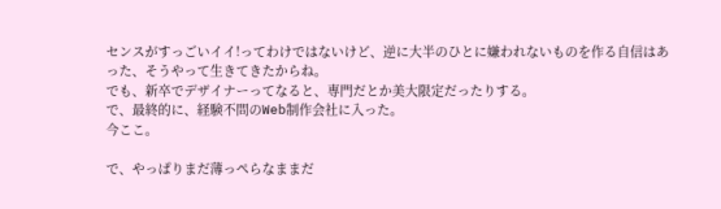センスがすっごいイイ!ってわけではないけど、逆に大半のひとに嫌われないものを作る自信はあった、そうやって生きてきたからね。
でも、新卒でデザイナーってなると、専門だとか美大限定だったりする。
で、最終的に、経験不問のWeb制作会社に入った。
今ここ。

で、やっぱりまだ薄っぺらなままだ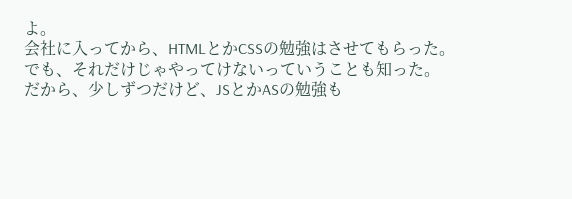よ。
会社に入ってから、HTMLとかCSSの勉強はさせてもらった。
でも、それだけじゃやってけないっていうことも知った。
だから、少しずつだけど、JSとかASの勉強も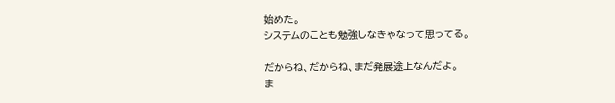始めた。
システムのことも勉強しなきゃなって思ってる。

だからね、だからね、まだ発展途上なんだよ。
ま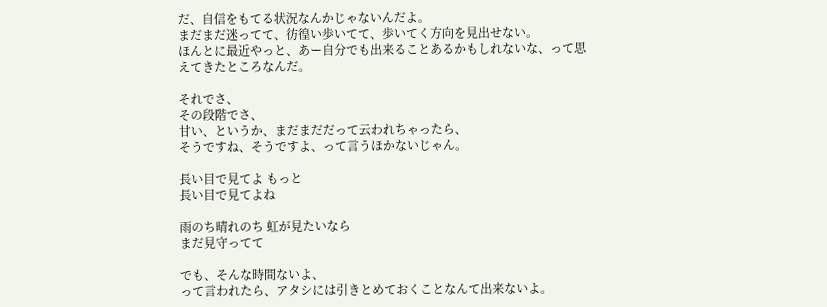だ、自信をもてる状況なんかじゃないんだよ。
まだまだ迷ってて、彷徨い歩いてて、歩いてく方向を見出せない。
ほんとに最近やっと、あー自分でも出来ることあるかもしれないな、って思えてきたところなんだ。

それでさ、
その段階でさ、
甘い、というか、まだまだだって云われちゃったら、
そうですね、そうですよ、って言うほかないじゃん。

長い目で見てよ もっと
長い目で見てよね

雨のち晴れのち 虹が見たいなら
まだ見守ってて

でも、そんな時間ないよ、
って言われたら、アタシには引きとめておくことなんて出来ないよ。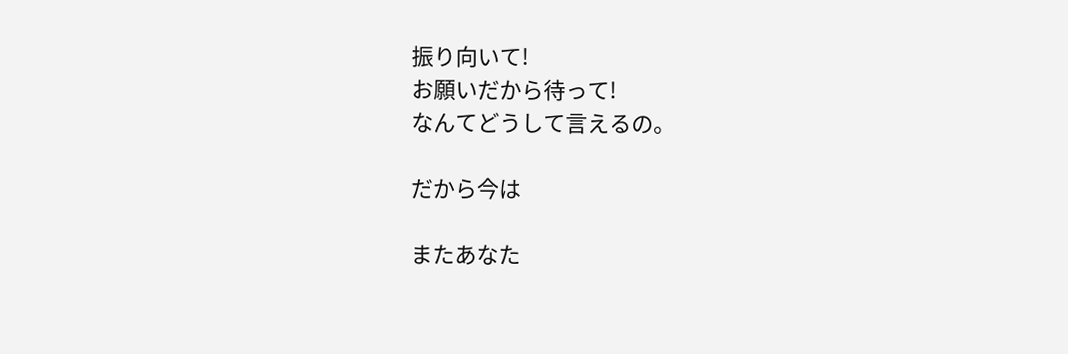振り向いて!
お願いだから待って!
なんてどうして言えるの。

だから今は

またあなた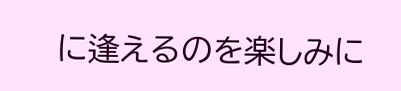に逢えるのを楽しみに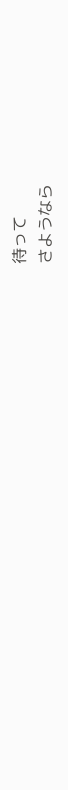待って
さようなら